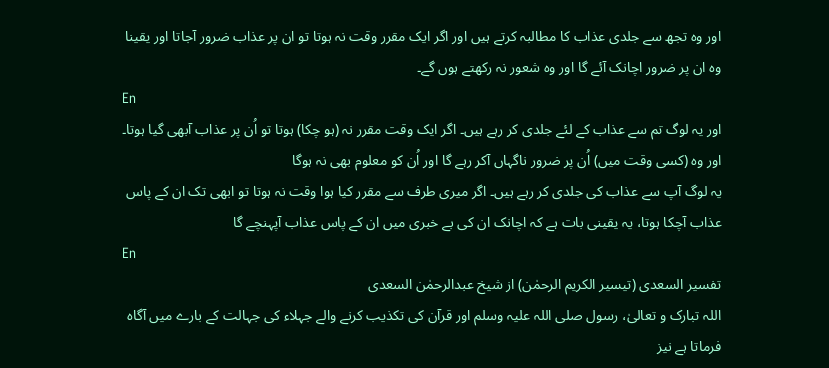اور وہ تجھ سے جلدی عذاب کا مطالبہ کرتے ہیں اور اگر ایک مقرر وقت نہ ہوتا تو ان پر عذاب ضرور آجاتا اور یقینا وہ ان پر ضرور اچانک آئے گا اور وہ شعور نہ رکھتے ہوں گے۔
En
اور یہ لوگ تم سے عذاب کے لئے جلدی کر رہے ہیں۔ اگر ایک وقت مقرر نہ (ہو چکا) ہوتا تو اُن پر عذاب آبھی گیا ہوتا۔ اور وہ (کسی وقت میں) اُن پر ضرور ناگہاں آکر رہے گا اور اُن کو معلوم بھی نہ ہوگا
یہ لوگ آپ سے عذاب کی جلدی کر رہے ہیں۔ اگر میری طرف سے مقرر کیا ہوا وقت نہ ہوتا تو ابھی تک ان کے پاس عذاب آچکا ہوتا، یہ یقینی بات ہے کہ اچانک ان کی بے خبری میں ان کے پاس عذاب آپہنچے گا
En
تفسیر السعدی (تیسیر الکریم الرحمٰن) از شیخ عبدالرحمٰن السعدی
اللہ تبارک و تعالیٰ، رسول صلی اللہ علیہ وسلم اور قرآن کی تکذیب کرنے والے جہلاء کی جہالت کے بارے میں آگاہ فرماتا ہے نیز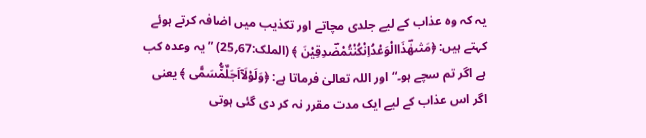یہ کہ وہ عذاب کے لیے جلدی مچاتے اور تکذیب میں اضافہ کرتے ہوئے کہتے ہیں: ﴿مَتٰىهٰؔذَاالْوَعْدُاِنْكُنْتُمْصٰؔدِقِیْنَ ﴾ (الملک:67؍25) ”یہ وعدہ کب ہے اگر تم سچے ہو۔“ اور اللہ تعالیٰ فرماتا ہے: ﴿وَلَوْلَاۤاَجَلٌمُّ٘سَمًّى ﴾ یعنی اگر اس عذاب کے لیے ایک مدت مقرر نہ کر دی گئی ہوتی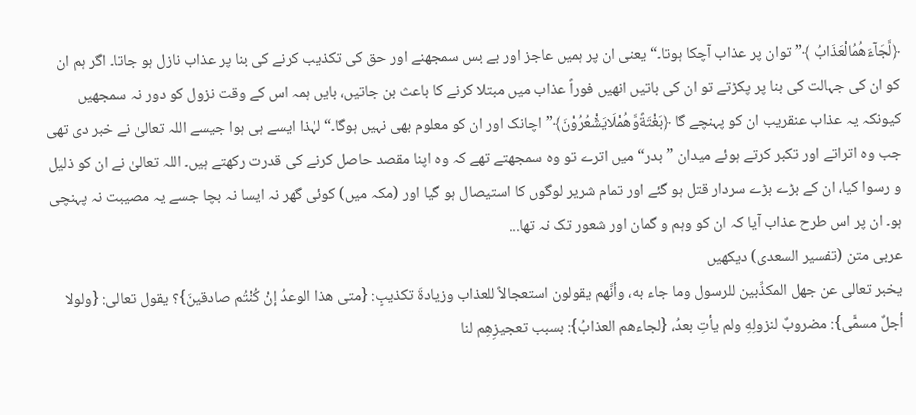﴿لَّجَآءَهُمُالْعَذَابُ ﴾”توان پر عذاب آچکا ہوتا۔“ یعنی ان پر ہمیں عاجز اور بے بس سمجھنے اور حق کی تکذیب کرنے کی بنا پر عذاب نازل ہو جاتا۔ اگر ہم ان کو ان کی جہالت کی بنا پر پکڑتے تو ان کی باتیں انھیں فوراً عذاب میں مبتلا کرنے کا باعث بن جاتیں، بایں ہمہ اس کے وقت نزول کو دور نہ سمجھیں کیونکہ یہ عذاب عنقریب ان کو پہنچے گا ﴿بَغْتَةًوَّهُمْلَایَشْ٘عُرُوْنَ﴾”اچانک اور ان کو معلوم بھی نہیں ہوگا۔“لہٰذا ایسے ہی ہوا جیسے اللہ تعالیٰ نے خبر دی تھی جب وہ اتراتے اور تکبر کرتے ہوئے میدان ”بدر“ میں اترے تو وہ سمجھتے تھے کہ وہ اپنا مقصد حاصل کرنے کی قدرت رکھتے ہیں۔ اللہ تعالیٰ نے ان کو ذلیل و رسوا کیا، ان کے بڑے بڑے سردار قتل ہو گئے اور تمام شریر لوگوں کا استیصال ہو گیا اور (مکہ میں) کوئی گھر نہ ایسا نہ بچا جسے یہ مصیبت نہ پہنچی ہو۔ ان پر اس طرح عذاب آیا کہ ان کو وہم و گمان اور شعور تک نہ تھا...
عربی متن (تفسیر السعدی) دیکھیں
يخبر تعالى عن جهل المكذِّبين للرسول وما جاء به، وأنَّهم يقولون استعجالاً للعذاب وزيادةَ تكذيبٍ: {متى هذا الوعدُ إنْ كُنْتُم صادقينَ}؟ يقول تعالى: {ولولا أجلٌ مسمًّى}: مضروبٌ لنزولِهِ ولم يأتِ بعدُ، {لجاءهم العذابُ}: بسبب تعجيزِهِم لنا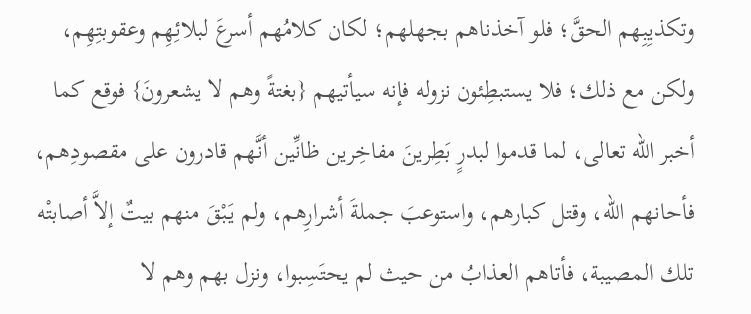وتكذيِبِهم الحقَّ؛ فلو آخذناهم بجهلهم؛ لكان كلامُهم أسرعَ لبلائِهِم وعقوبتِهِم، ولكن مع ذلك؛ فلا يستبطِئون نزوله فإنه سيأتيهم {بغتةً وهم لا يشعرونَ} فوقع كما أخبر الله تعالى، لما قدموا لبدرٍ بَطِرينَ مفاخِرين ظانِّين أنَّهم قادرون على مقصودِهم، فأحانهم الله، وقتل كبارهم، واستوعبَ جملةَ أشرارِهم، ولم يَبْقَ منهم بيتٌ إلاَّ أصابتْه تلك المصيبة، فأتاهم العذابُ من حيث لم يحتَسِبوا، ونزل بهم وهم لا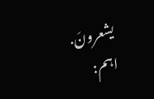يشعرونَ.
اہم: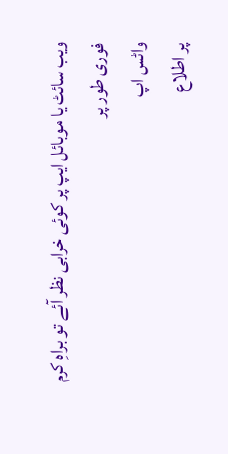ویب سائٹ یا موبائل ایپ پر کوئی خرابی نظر آئے تو براہِ کرم فوری طور پر
واٹس اپ
پر اطلاع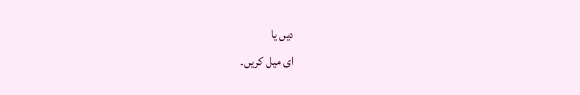دیں یا
ای میل کریں۔